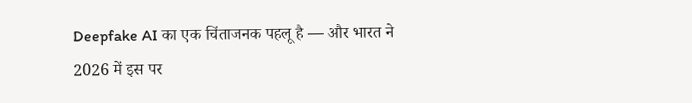Deepfake AI का एक चिंताजनक पहलू है — और भारत ने 2026 में इस पर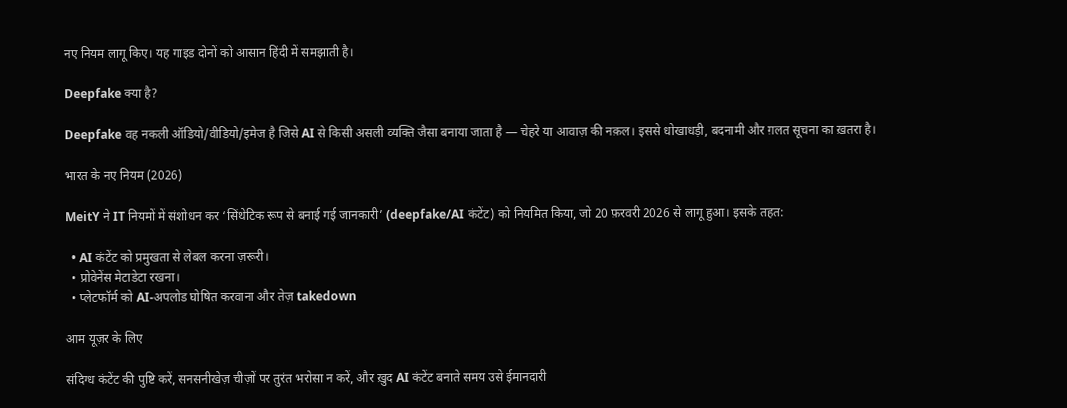नए नियम लागू किए। यह गाइड दोनों को आसान हिंदी में समझाती है।

Deepfake क्या है?

Deepfake वह नकली ऑडियो/वीडियो/इमेज है जिसे AI से किसी असली व्यक्ति जैसा बनाया जाता है — चेहरे या आवाज़ की नक़ल। इससे धोखाधड़ी, बदनामी और ग़लत सूचना का ख़तरा है।

भारत के नए नियम (2026)

MeitY ने IT नियमों में संशोधन कर ‘सिंथेटिक रूप से बनाई गई जानकारी’ (deepfake/AI कंटेंट) को नियमित किया, जो 20 फ़रवरी 2026 से लागू हुआ। इसके तहत:

  • AI कंटेंट को प्रमुखता से लेबल करना ज़रूरी।
  • प्रोवेनेंस मेटाडेटा रखना।
  • प्लेटफॉर्म को AI-अपलोड घोषित करवाना और तेज़ takedown

आम यूज़र के लिए

संदिग्ध कंटेंट की पुष्टि करें, सनसनीखेज़ चीज़ों पर तुरंत भरोसा न करें, और ख़ुद AI कंटेंट बनाते समय उसे ईमानदारी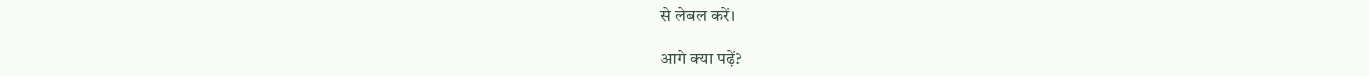से लेबल करें।

आगे क्या पढ़ें?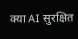क्या AI सुरक्षित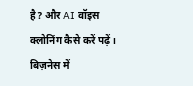है? और AI वॉइस क्लोनिंग कैसे करें पढ़ें। बिज़नेस में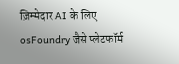ज़िम्मेदार AI के लिए osFoundry जैसे प्लेटफॉर्म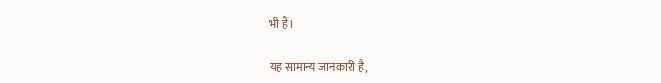भी हैं।

यह सामान्य जानकारी है,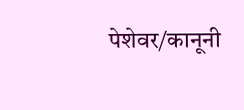पेशेवर/कानूनी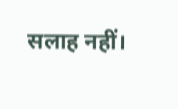सलाह नहीं।